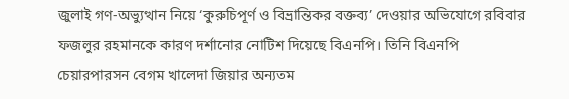জুলাই গণ-অভ্যুত্থান নিয়ে ‘কুরুচিপূর্ণ ও বিভ্রান্তিকর বক্তব্য’ দেওয়ার অভিযোগে রবিবার ফজলুর রহমানকে কারণ দর্শানোর নোটিশ দিয়েছে বিএনপি। তিনি বিএনপি চেয়ারপারসন বেগম খালেদা জিয়ার অন্যতম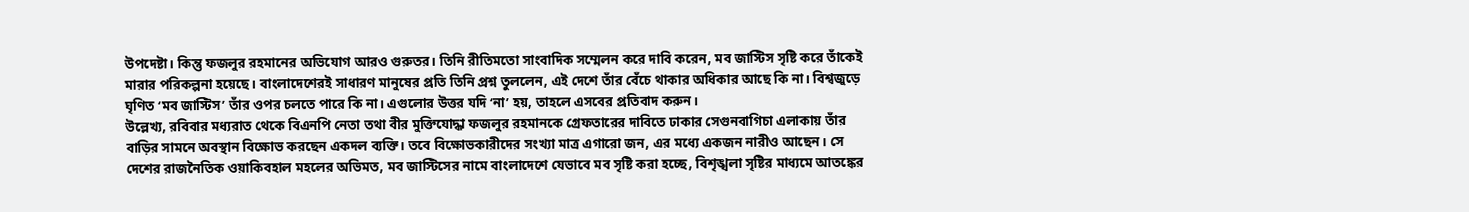উপদেষ্টা। কিন্তু ফজলুর রহমানের অভিযোগ আরও গুরুতর। তিনি রীতিমতো সাংবাদিক সম্মেলন করে দাবি করেন, মব জাস্টিস সৃষ্টি করে তাঁকেই মারার পরিকল্পনা হয়েছে। বাংলাদেশেরই সাধারণ মানুষের প্রতি তিনি প্রশ্ন তুললেন, এই দেশে তাঁর বেঁচে থাকার অধিকার আছে কি না। বিশ্বজুড়ে ঘৃণিত ‘মব জাস্টিস’ তাঁর ওপর চলতে পারে কি না। এগুলোর উত্তর যদি ‘না’ হয়, তাহলে এসবের প্রতিবাদ করুন।
উল্লেখ্য, রবিবার মধ্যরাত থেকে বিএনপি নেতা তথা বীর মুক্তিযোদ্ধা ফজলুর রহমানকে গ্রেফতারের দাবিতে ঢাকার সেগুনবাগিচা এলাকায় তাঁর বাড়ির সামনে অবস্থান বিক্ষোভ করছেন একদল ব্যক্তি। তবে বিক্ষোভকারীদের সংখ্যা মাত্র এগারো জন, এর মধ্যে একজন নারীও আছেন। সে দেশের রাজনৈতিক ওয়াকিবহাল মহলের অভিমত, মব জাস্টিসের নামে বাংলাদেশে যেভাবে মব সৃষ্টি করা হচ্ছে, বিশৃঙ্খলা সৃষ্টির মাধ্যমে আতঙ্কের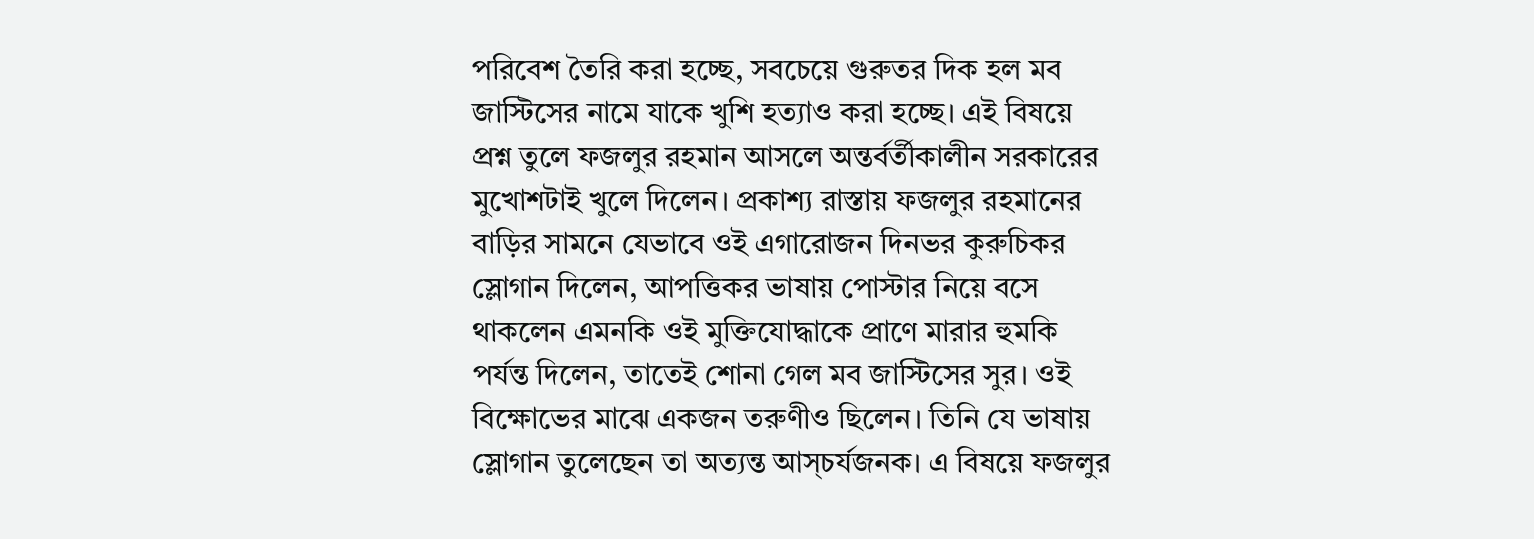পরিবেশ তৈরি করা হচ্ছে, সবচেয়ে গুরুতর দিক হল মব জাস্টিসের নামে যাকে খুশি হত্যাও করা হচ্ছে। এই বিষয়ে প্রশ্ন তুলে ফজলুর রহমান আসলে অন্তর্বর্তীকালীন সরকারের মুখোশটাই খুলে দিলেন। প্রকাশ্য রাস্তায় ফজলুর রহমানের বাড়ির সামনে যেভাবে ওই এগারোজন দিনভর কুরুচিকর স্লোগান দিলেন, আপত্তিকর ভাষায় পোস্টার নিয়ে বসে থাকলেন এমনকি ওই মুক্তিযোদ্ধাকে প্রাণে মারার হুমকি পর্যন্ত দিলেন, তাতেই শোনা গেল মব জাস্টিসের সুর। ওই বিক্ষোভের মাঝে একজন তরুণীও ছিলেন। তিনি যে ভাষায় স্লোগান তুলেছেন তা অত্যন্ত আস্চর্যজনক। এ বিষয়ে ফজলুর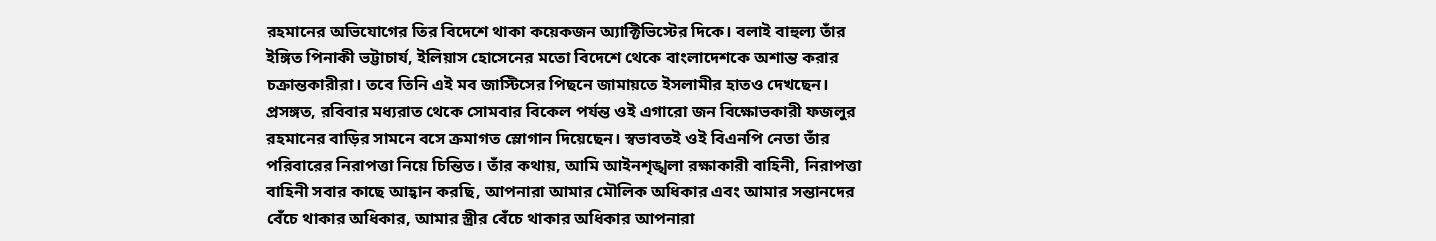রহমানের অভিযোগের তির বিদেশে থাকা কয়েকজন অ্যাক্টিভিস্টের দিকে। বলাই বাহুল্য তাঁর ইঙ্গিত পিনাকী ভট্টাচার্য, ইলিয়াস হোসেনের মতো বিদেশে থেকে বাংলাদেশকে অশান্ত করার চক্রান্তকারীরা। তবে তিনি এই মব জাস্টিসের পিছনে জামায়তে ইসলামীর হাতও দেখছেন।
প্রসঙ্গত, রবিবার মধ্যরাত থেকে সোমবার বিকেল পর্যন্ত ওই এগারো জন বিক্ষোভকারী ফজলুর রহমানের বাড়ির সামনে বসে ক্রমাগত স্লোগান দিয়েছেন। স্বভাবতই ওই বিএনপি নেতা তাঁর পরিবারের নিরাপত্তা নিয়ে চিন্তিত। তাঁর কথায়, আমি আইনশৃঙ্খলা রক্ষাকারী বাহিনী, নিরাপত্তা বাহিনী সবার কাছে আহ্বান করছি, আপনারা আমার মৌলিক অধিকার এবং আমার সন্তানদের বেঁচে থাকার অধিকার, আমার স্ত্রীর বেঁচে থাকার অধিকার আপনারা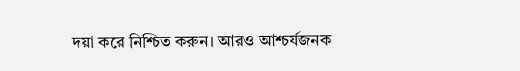দয়া করে নিশ্চিত করুন। আরও আশ্চর্যজনক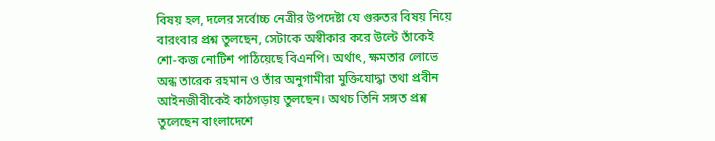বিষয় হল, দলের সর্বোচ্চ নেত্রীর উপদেষ্টা যে গুরুতর বিষয় নিয়ে বারংবার প্রশ্ন তুলছেন, সেটাকে অস্বীকার করে উল্টে তাঁকেই শো-কজ নোটিশ পাঠিয়েছে বিএনপি। অর্থাৎ, ক্ষমতার লোভে অন্ধ তারেক রহমান ও তাঁর অনুগামীরা মুক্তিযোদ্ধা তথা প্রবীন আইনজীবীকেই কাঠগড়ায় তুলছেন। অথচ তিনি সঙ্গত প্রশ্ন তুলেছেন বাংলাদেশে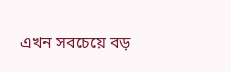এখন সবচেয়ে বড়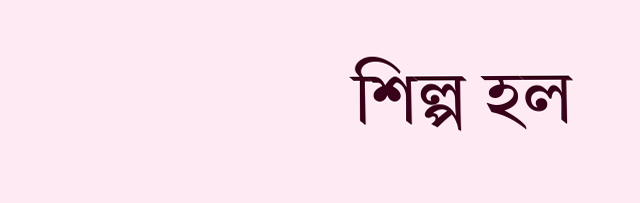শিল্প হল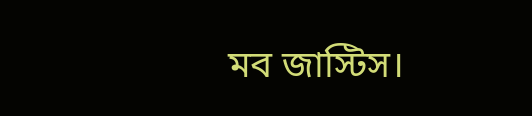মব জাস্টিস।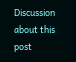Discussion about this post